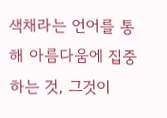색채라는 언어를 통해 아름다움에 집중하는 것, 그것이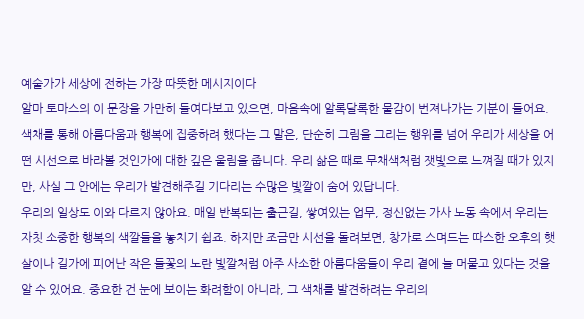예술가가 세상에 전하는 가장 따뜻한 메시지이다
알마 토마스의 이 문장을 가만히 들여다보고 있으면, 마음속에 알록달록한 물감이 번져나가는 기분이 들어요. 색채를 통해 아름다움과 행복에 집중하려 했다는 그 말은, 단순히 그림을 그리는 행위를 넘어 우리가 세상을 어떤 시선으로 바라볼 것인가에 대한 깊은 울림을 줍니다. 우리 삶은 때로 무채색처럼 잿빛으로 느껴질 때가 있지만, 사실 그 안에는 우리가 발견해주길 기다리는 수많은 빛깔이 숨어 있답니다.
우리의 일상도 이와 다르지 않아요. 매일 반복되는 출근길, 쌓여있는 업무, 정신없는 가사 노동 속에서 우리는 자칫 소중한 행복의 색깔들을 놓치기 쉽죠. 하지만 조금만 시선을 돌려보면, 창가로 스며드는 따스한 오후의 햇살이나 길가에 피어난 작은 들꽃의 노란 빛깔처럼 아주 사소한 아름다움들이 우리 곁에 늘 머물고 있다는 것을 알 수 있어요. 중요한 건 눈에 보이는 화려함이 아니라, 그 색채를 발견하려는 우리의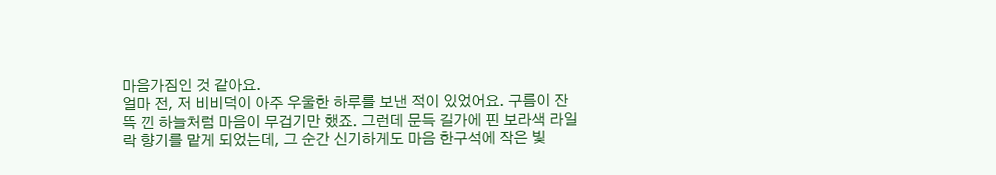마음가짐인 것 같아요.
얼마 전, 저 비비덕이 아주 우울한 하루를 보낸 적이 있었어요. 구름이 잔뜩 낀 하늘처럼 마음이 무겁기만 했죠. 그런데 문득 길가에 핀 보라색 라일락 향기를 맡게 되었는데, 그 순간 신기하게도 마음 한구석에 작은 빛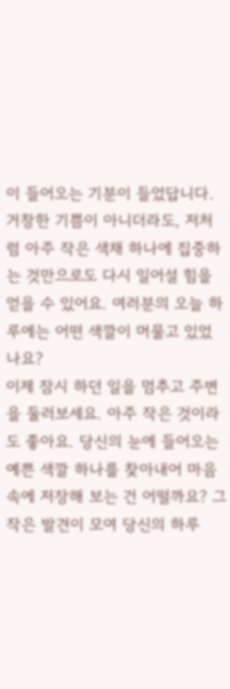이 들어오는 기분이 들었답니다. 거창한 기쁨이 아니더라도, 저처럼 아주 작은 색채 하나에 집중하는 것만으로도 다시 일어설 힘을 얻을 수 있어요. 여러분의 오늘 하루에는 어떤 색깔이 머물고 있었나요?
이제 잠시 하던 일을 멈추고 주변을 둘러보세요. 아주 작은 것이라도 좋아요. 당신의 눈에 들어오는 예쁜 색깔 하나를 찾아내어 마음속에 저장해 보는 건 어떨까요? 그 작은 발견이 모여 당신의 하루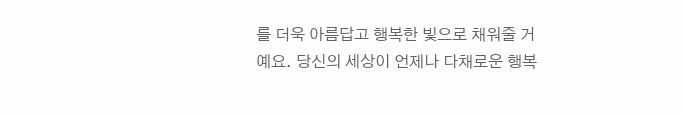를 더욱 아름답고 행복한 빛으로 채워줄 거예요. 당신의 세상이 언제나 다채로운 행복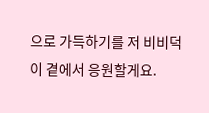으로 가득하기를 저 비비덕이 곁에서 응원할게요.